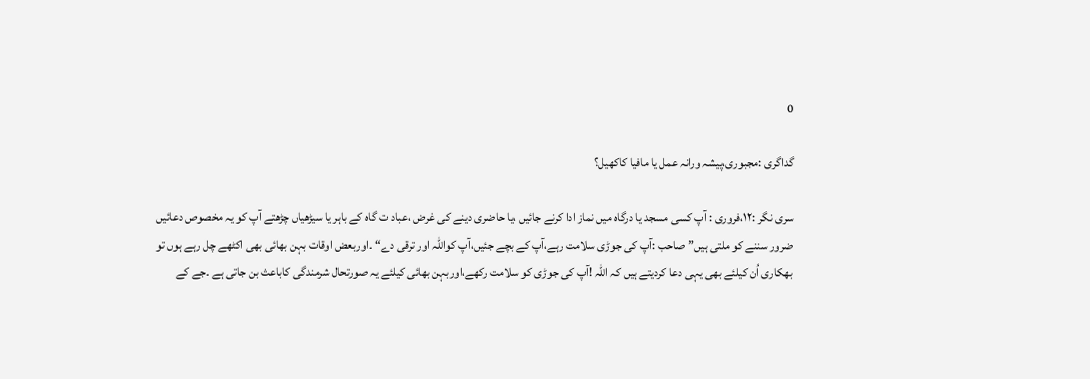0

گداگری :مجبوری،پیشہ ورانہ عمل یا مافیا کاکھیل؟

سری نگر :۱۲،فروری : آپ کسی مسجد یا درگاہ میں نماز ادا کرنے جائیں ،یا حاضری دینے کی غرض ،عباد ت گاہ کے باہر یا سیڑھیاں چڑھتے آپ کو یہ مخصوص دعائیں ضرور سننے کو ملتی ہیں”صاحب :آپ کی جوڑی سلامت رہے،آپ کے بچے جئیں،آپ کواللہ اور ترقی دے“ ۔اوربعض اوقات بہن بھائی بھی اکٹھے چل رہے ہوں تو بھکاری اُن کیلئے بھی یہی دعا کردیتے ہیں کہ اللہ !آپ کی جوڑی کو سلامت رکھے،اوربہن بھائی کیلئے یہ صورتحال شرمندگی کاباعث بن جاتی ہے ۔جے کے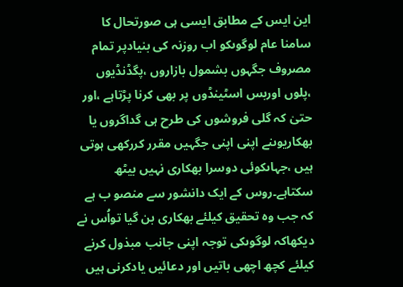این ایس کے مطابق ایسی ہی صورتحال کا سامنا عام لوگوںکو اب روزنہ کی بنیادپر تمام مصروف جگہوں بشمول بازاروں ،پگڈنڈیوں ،پلوں اوربس اسٹینڈوں پر بھی کرنا پڑتاہے ،اور حتیٰ کہ گلی فروشوں کی طرح ہی گداگروں یا بھکاریوںنے اپنی اپنی جگہیں مقرر کررکھی ہوتی ہیں ،جہاںکوئی دوسرا بھکاری نہیں بیٹھ سکتاہے۔روس کے ایک دانشور سے منصو ب ہے کہ جب وہ تحقیق کیلئے بھکاری بن گیا تواُس نے دیکھاکہ لوگوںکی توجہ اپنی جانب مبذول کرنے کیلئے کچھ اچھی باتیں اور دعائیں یادکرنی ہیں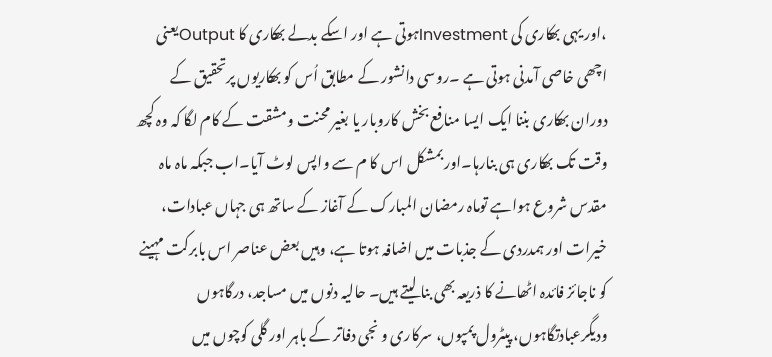،اور یہی بھکاری کی Investmentہوتی ہے اور اسکے بدلے بھکاری کا Outputیعنی اچھی خاصی آمدنی ہوتی ہے ۔روسی دانشور کے مطابق اُس کو بھکاریوں پرتحقیق کے دوران بھکاری بننا ایک ایسا منافع بخش کاروبار یا بغیر محنت ومشقت کے کام لگا کہ وہ کچھ وقت تک بھکاری ہی بنارہا۔اور بمشکل اس کا م سے واپس لوٹ آیا۔اب جبکہ ماہ ماہ مقدس شروع ہواہے توماہ رمضان المبارک کے آغاز کے ساتھ ہی جہاں عبادات، خیرات اور ہمدردی کے جذبات میں اضافہ ہوتا ہے، وہیں بعض عناصر اس بابرکت مہینے کو ناجائز فائدہ اٹھانے کا ذریعہ بھی بنا لیتے ہیں۔ حالیہ دنوں میں مساجد، درگاہوں ودیگرعبادتگاہوں، پیٹرول پمپوں، سرکاری و نجی دفاتر کے باہر اور گلی کوچوں میں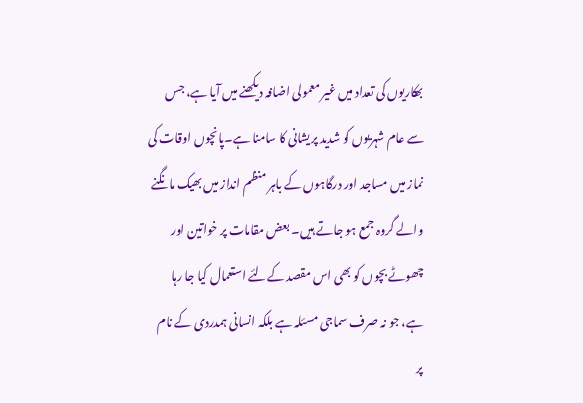بھکاریوں کی تعداد میں غیر معمولی اضافہ دیکھنے میں آیا ہے، جس سے عام شہریوں کو شدید پریشانی کا سامنا ہے۔پانچوں اوقات کی نماز میں مساجد اور درگاہوں کے باہر منظم انداز میں بھیک مانگنے والے گروہ جمع ہو جاتے ہیں۔ بعض مقامات پر خواتین اور چھوٹے بچوں کو بھی اس مقصد کےلئے استعمال کیا جا رہا ہے، جو نہ صرف سماجی مسئلہ ہے بلکہ انسانی ہمدردی کے نام پر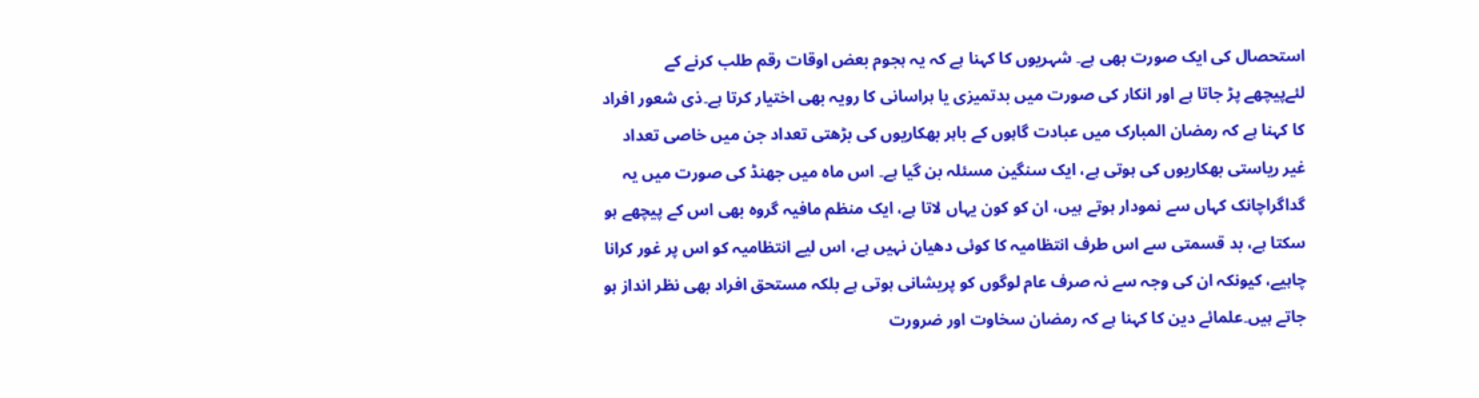استحصال کی ایک صورت بھی ہے۔ شہریوں کا کہنا ہے کہ یہ ہجوم بعض اوقات رقم طلب کرنے کے لئےپیچھے پڑ جاتا ہے اور انکار کی صورت میں بدتمیزی یا ہراسانی کا رویہ بھی اختیار کرتا ہے۔ذی شعور افراد کا کہنا ہے کہ رمضان المبارک میں عبادت گاہوں کے باہر بھکاریوں کی بڑھتی تعداد جن میں خاصی تعداد غیر ریاستی بھکاریوں کی ہوتی ہے، ایک سنگین مسئلہ بن گیا ہے۔ اس ماہ میں جھنڈ کی صورت میں یہ گداگراچانک کہاں سے نمودار ہوتے ہیں، ان کو کون یہاں لاتا ہے، ایک منظم مافیہ گروہ بھی اس کے پیچھے ہو سکتا ہے، بد قسمتی سے اس طرف انتظامیہ کا کوئی دھیان نہیں ہے، اس لیے انتظامیہ کو اس پر غور کرانا چاہیے، کیونکہ ان کی وجہ سے نہ صرف عام لوگوں کو پریشانی ہوتی ہے بلکہ مستحق افراد بھی نظر انداز ہو جاتے ہیں۔علمائے دین کا کہنا ہے کہ رمضان سخاوت اور ضرورت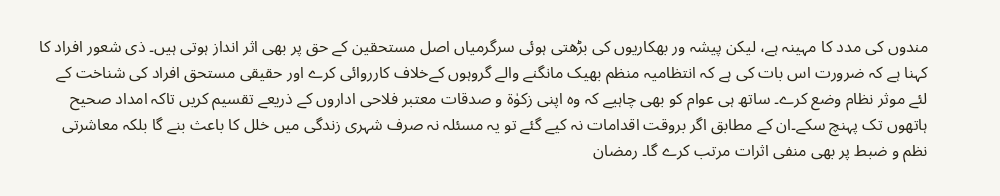مندوں کی مدد کا مہینہ ہے، لیکن پیشہ ور بھکاریوں کی بڑھتی ہوئی سرگرمیاں اصل مستحقین کے حق پر بھی اثر انداز ہوتی ہیں۔ ذی شعور افراد کا کہنا ہے کہ ضرورت اس بات کی ہے کہ انتظامیہ منظم بھیک مانگنے والے گروہوں کےخلاف کارروائی کرے اور حقیقی مستحق افراد کی شناخت کے لئے موثر نظام وضع کرے۔ ساتھ ہی عوام کو بھی چاہیے کہ وہ اپنی زکوٰة و صدقات معتبر فلاحی اداروں کے ذریعے تقسیم کریں تاکہ امداد صحیح ہاتھوں تک پہنچ سکے۔ان کے مطابق اگر بروقت اقدامات نہ کیے گئے تو یہ مسئلہ نہ صرف شہری زندگی میں خلل کا باعث بنے گا بلکہ معاشرتی نظم و ضبط پر بھی منفی اثرات مرتب کرے گا۔ رمضان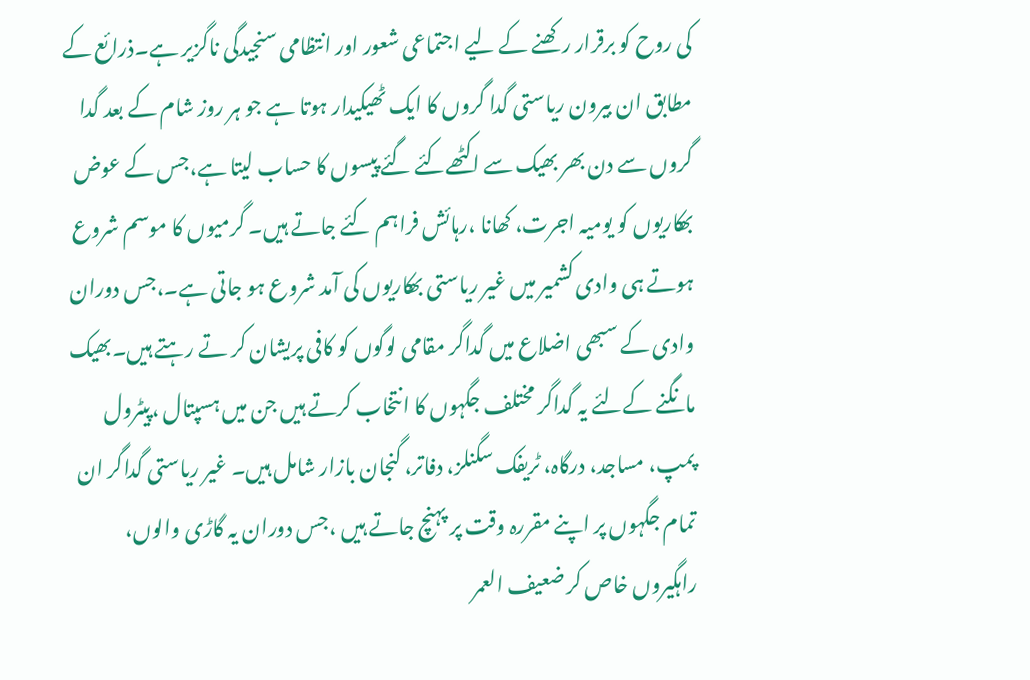کی روح کو برقرار رکھنے کے لیے اجتماعی شعور اور انتظامی سنجیدگی ناگزیر ہے۔ذرائع کے مطابق ان بیرون ریاستی گدا گروں کا ایک ٹھیکیدار ہوتا ہے جو ہر روز شام کے بعد گدا گروں سے دن بھر بھیک سے اکٹھےکئے گئے پیسوں کا حساب لیتا ہے،جس کے عوض بھکاریوں کو یومیہ اجرت، کھانا ،رہائش فراہم کئے جاتے ہیں۔ گرمیوں کا موسم شروع ہوتے ہی وادی کشمیر میں غیر ریاستی بھکاریوں کی آمد شروع ہو جاتی ہے۔،جس دوران وادی کے سبھی اضلاع میں گداگر مقامی لوگوں کو کافی پریشان کر تے رہتے ہیں۔بھیک مانگنے کےلئے یہ گداگر مختلف جگہوں کا انتخاب کرتے ہیں جن میں ہسپتال ،پیٹرول پمپ، مساجد، درگاہ، ٹریفک سگنلز، دفاتر، گنجان بازار شامل ہیں۔ غیر ریاستی گداگر ان تمام جگہوں پر اپنے مقررہ وقت پر پہنچ جاتے ہیں ،جس دوران یہ گاڑی والوں، راہگیروں خاص کر ضعیف العمر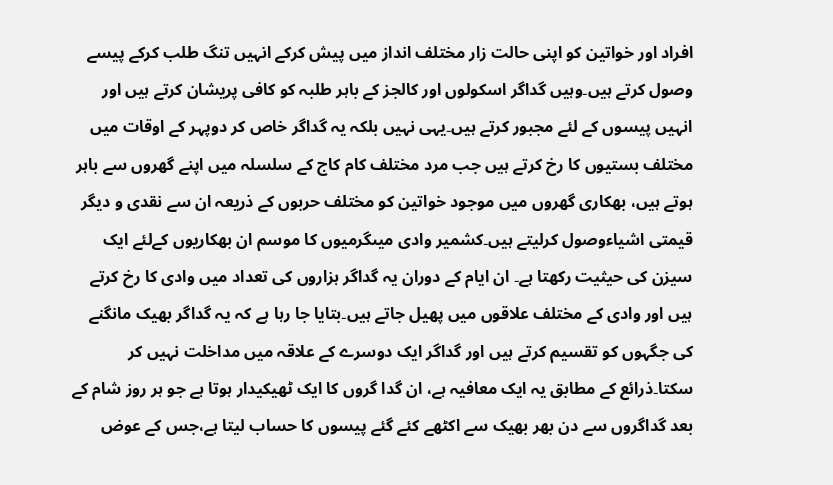افراد اور خواتین کو اپنی حالت زار مختلف انداز میں پیش کرکے انہیں تنگ طلب کرکے پیسے وصول کرتے ہیں۔وہیں گداگر اسکولوں اور کالجز کے باہر طلبہ کو کافی پریشان کرتے ہیں اور انہیں پیسوں کے لئے مجبور کرتے ہیں۔یہی نہیں بلکہ یہ گداگر خاص کر دوپہر کے اوقات میں مختلف بستیوں کا رخ کرتے ہیں جب مرد مختلف کام کاج کے سلسلہ میں اپنے گھروں سے باہر ہوتے ہیں، بھکاری گھروں میں موجود خواتین کو مختلف حربوں کے ذریعہ ان سے نقدی و دیگر قیمتی اشیاءوصول کرلیتے ہیں۔کشمیر وادی میںگرمیوں کا موسم ان بھکاریوں کےلئے ایک سیزن کی حیثیت رکھتا ہے۔ ان ایام کے دوران یہ گداگر ہزاروں کی تعداد میں وادی کا رخ کرتے ہیں اور وادی کے مختلف علاقوں میں پھیل جاتے ہیں۔بتایا جا رہا ہے کہ یہ گداگر بھیک مانگنے کی جگہوں کو تقسیم کرتے ہیں اور گداگر ایک دوسرے کے علاقہ میں مداخلت نہیں کر سکتا۔ذرائع کے مطابق یہ ایک معافیہ ہے، ان گدا گروں کا ایک ٹھیکیدار ہوتا ہے جو ہر روز شام کے بعد گداگروں سے دن بھر بھیک سے اکٹھے کئے گئے پیسوں کا حساب لیتا ہے،جس کے عوض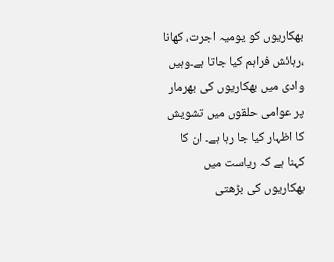بھکاریوں کو یومیہ اجرت، کھانا ،رہائش فراہم کیا جاتا ہے۔وہیں وادی میں بھکاریوں کی بھرمار پر عوامی حلقوں میں تشویش کا اظہار کیا جا رہا ہے۔ ان کا کہنا ہے کہ ریاست میں بھکاریوں کی بڑھتی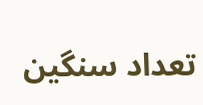تعداد سنگین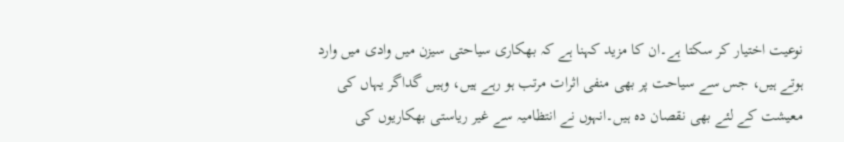نوعیت اختیار کر سکتا ہے۔ان کا مزید کہنا ہے کہ بھکاری سیاحتی سیزن میں وادی میں وارد ہوتے ہیں، جس سے سیاحت پر بھی منفی اثرات مرتب ہو رہے ہیں، وہیں گداگر یہاں کی معیشت کے لئے بھی نقصان دہ ہیں۔انہوں نے انتظامیہ سے غیر ریاستی بھکاریوں کی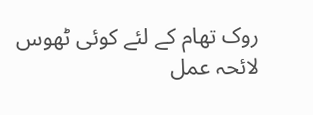روک تھام کے لئے کوئی ٹھوس لائحہ عمل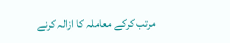مرتب کرکے معاملہ کا ازالہ کرنے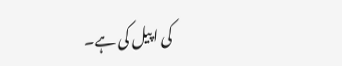کی اپیل کی ہے۔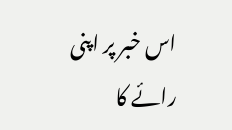اس خبر پر اپنی رائے کا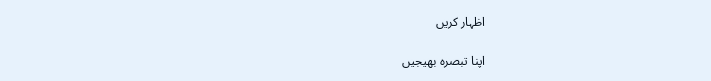اظہار کریں

اپنا تبصرہ بھیجیں